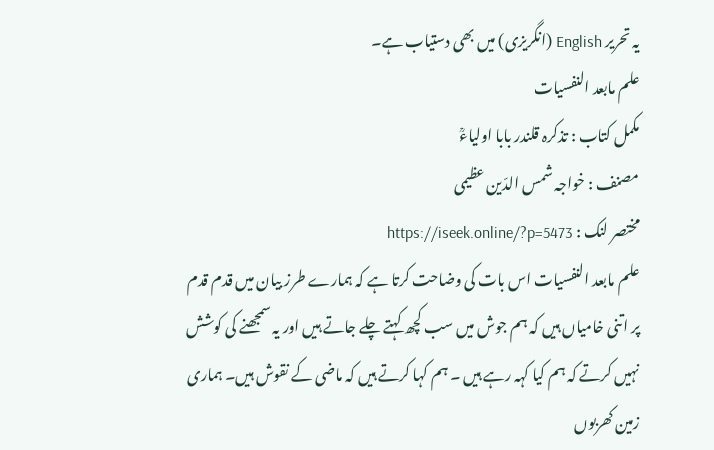یہ تحریر English (انگریزی) میں بھی دستیاب ہے۔
علم مابعد النفسیات
مکمل کتاب : تذکرہ قلندر بابا اولیاءؒ
مصنف : خواجہ شمس الدّین عظیمی
مختصر لنک : https://iseek.online/?p=5473
علم مابعد النفسیات اس بات کی وضاحت کرتا ہے کہ ہمارے طرز بیان میں قدم قدم پر اتنی خامیاں ہیں کہ ہم جوش میں سب کچھ کہتے چلے جاتے ہیں اور یہ سمجھنے کی کوشش نہیں کرتے کہ ہم کیا کہہ رہے ہیں ۔ ہم کہا کرتے ہیں کہ ماضی کے نقوش ہیں۔ ہماری زمین کھربوں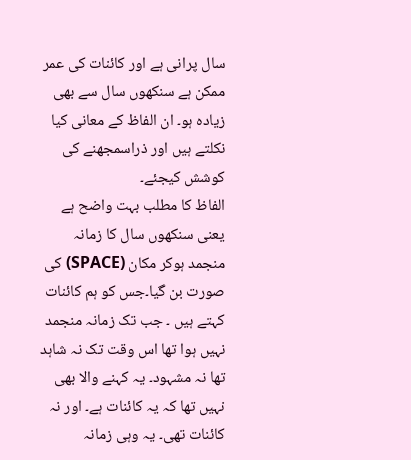سال پرانی ہے اور کائنات کی عمر ممکن ہے سنکھوں سال سے بھی زیادہ ہو۔ ان الفاظ کے معانی کیا نکلتے ہیں اور ذراسمجھنے کی کوشش کیجئے۔
الفاظ کا مطلب بہت واضح ہے یعنی سنکھوں سال کا زمانہ منجمد ہوکر مکان (SPACE) کی صورت بن گیا۔جس کو ہم کائنات کہتے ہیں ۔ جب تک زمانہ منجمد نہیں ہوا تھا اس وقت تک نہ شاہد تھا نہ مشہود۔ یہ کہنے والا بھی نہیں تھا کہ یہ کائنات ہے۔ اور نہ کائنات تھی۔ یہ وہی زمانہ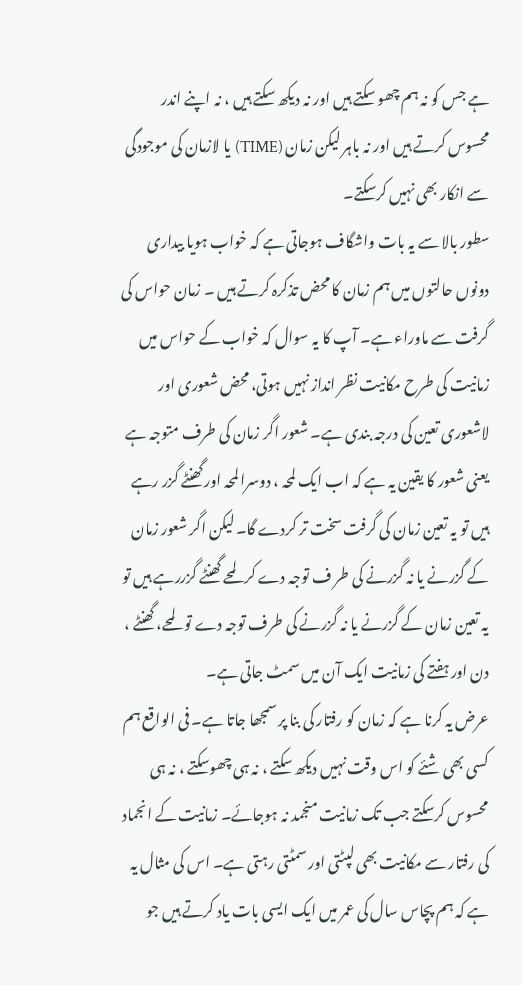ہے جس کو نہ ہم چھو سکتے ہیں اور نہ دیکھ سکتے ہیں ، نہ اپنے اندر محسوس کرتے ہیں اور نہ باہر لیکن زمان (TIME) یا لازمان کی موجودگی سے انکار بھی نہیں کرسکتے۔
سطور بالا سے یہ بات واشگاف ہوجاتی ہے کہ خواب ہویا بیداری دونوں حالتوں میں ہم زمان کا محض تذکرہ کرتے ہیں ۔ زمان حواس کی گرفت سے ماوراء ہے۔ آپ کا یہ سوال کہ خواب کے حواس میں زمانیت کی طرح مکانیت نظر انداز نہیں ہوتی، محض شعوری اور لاشعوری تعین کی درجہ بندی ہے۔ شعور اگر زمان کی طرف متوجہ ہے یعنی شعور کا یقین یہ ہے کہ اب ایک لمحہ ، دوسرا لمحہ اور گھنٹے گزر رہے ہیں تو یہ تعین زمان کی گرفت سخت تر کردے گا۔ لیکن اگر شعور زمان کے گزرنے یا نہ گزرنے کی طر ف توجہ دے کر لمحے گھنٹے گزررہے ہیں تو یہ تعین زمان کے گزرنے یا نہ گزرنے کی طرف توجہ دے تو لمحے، گھنٹے ، دن اور ہفتے کی زمانیت ایک آن میں سمٹ جاتی ہے۔
عرض یہ کرنا ہے کہ زمان کو رفتار کی بنا پر سمجھا جاتا ہے۔ فی الواقع ہم کسی بھی شئے کو اس وقت نہیں دیکھ سکتے ، نہ ہی چھوسکتے ، نہ ہی محسوس کرسکتے جب تک زمانیت منجمد نہ ہوجائے۔ زمانیت کے انجماد کی رفتار سے مکانیت بھی لپٹتی اور سمٹتی رہتی ہے۔ اس کی مثال یہ ہے کہ ہم پچاس سال کی عمر میں ایک ایسی بات یاد کرتے ہیں جو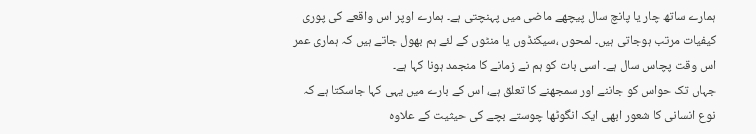ہمارے ساتھ چار یا پانچ سال پیچھے ماضی میں پہنچتی ہے۔ ہمارے اوپر اس واقعے کی پوری کیفیات مرتب ہوجاتی ہیں۔ لمحوں ،سیکنڈوں یا منٹوں کے لئے ہم بھول جاتے ہیں کہ ہماری عمر اس وقت پچاس سال ہے۔ اسی بات کو ہم نے زمانے کا منجمد ہونا کہا ہے۔
جہاں تک حواس کو جاننے اور سمجھنے کا تعلق ہے، اس کے بارے میں یہی کہا جاسکتا ہے کہ نوع انسانی کا شعور ابھی ایک انگوٹھا چوستے بچے کی حیثیت کے علاوہ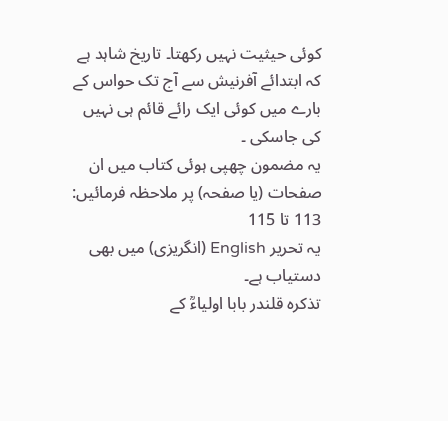کوئی حیثیت نہیں رکھتا۔ تاریخ شاہد ہے کہ ابتدائے آفرنیش سے آج تک حواس کے بارے میں کوئی ایک رائے قائم ہی نہیں کی جاسکی ۔
یہ مضمون چھپی ہوئی کتاب میں ان صفحات (یا صفحہ) پر ملاحظہ فرمائیں: 113 تا 115
یہ تحریر English (انگریزی) میں بھی دستیاب ہے۔
تذکرہ قلندر بابا اولیاءؒ کے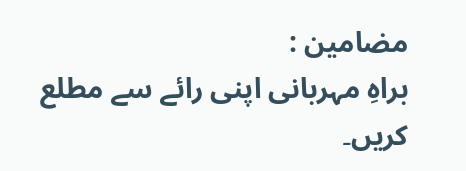مضامین :
براہِ مہربانی اپنی رائے سے مطلع کریں۔